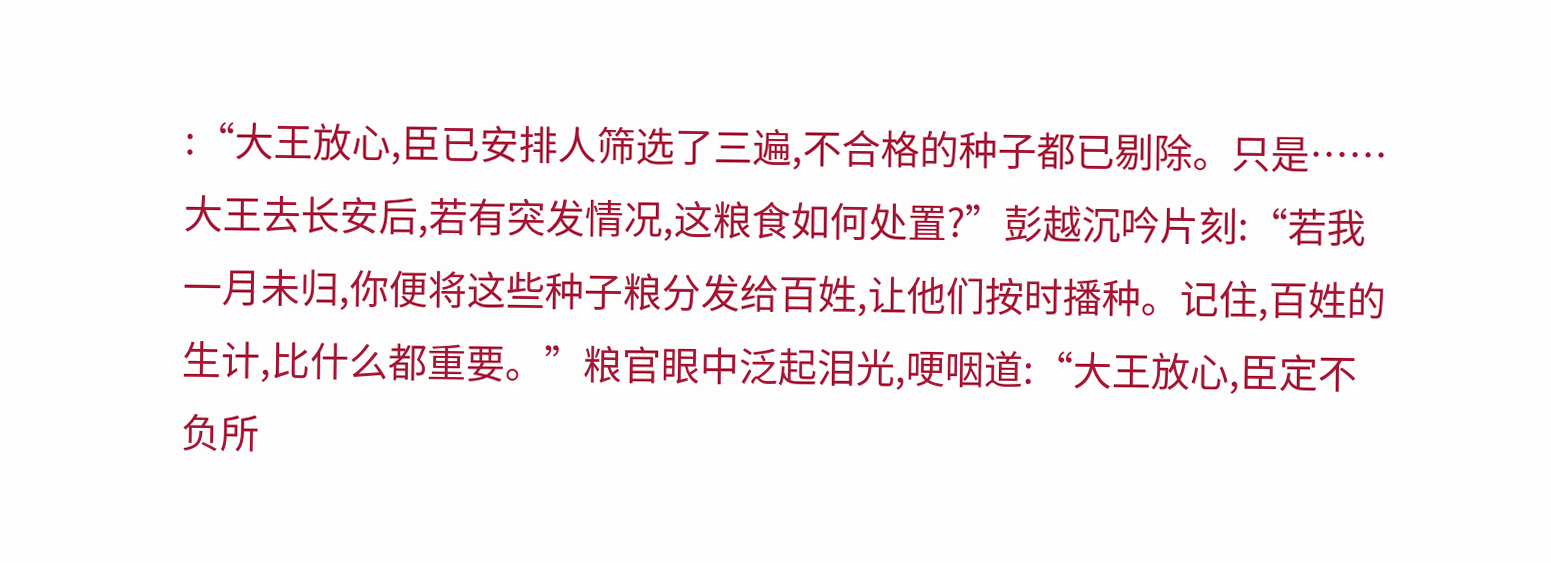:“大王放心,臣已安排人筛选了三遍,不合格的种子都已剔除。只是……大王去长安后,若有突发情况,这粮食如何处置?”彭越沉吟片刻:“若我一月未归,你便将这些种子粮分发给百姓,让他们按时播种。记住,百姓的生计,比什么都重要。”粮官眼中泛起泪光,哽咽道:“大王放心,臣定不负所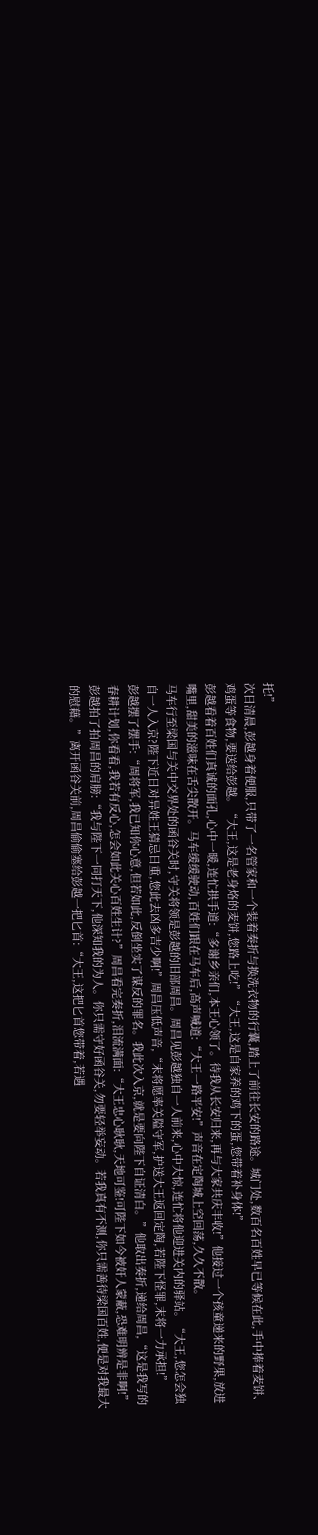托!”
次日清晨,彭越身着便服,只带了一名管家和一个装着奏折与换洗衣物的行囊,踏上了前往长安的路途。城门处,数百名百姓早已等候在此,手中捧着麦饼、鸡蛋等食物,要送给彭越。“大王,这是老身烙的麦饼,您路上吃!”“大王,这是自家养的鸡下的蛋,您带着补身体!”
彭越看着百姓们真诚的面孔,心中一暖,连忙拱手道:“多谢乡亲们,本王心领了。待我从长安归来,再与大家共庆丰收!”他接过一个孩童递来的野果,放进嘴里,甜美的滋味在舌尖散开。马车缓缓驶动,百姓们跟在马车后,高声喊道:“大王一路平安!”声音在定陶城上空回荡,久久不散。
马车行至梁国与关中交界处的函谷关时,守关将领是彭越的旧部周昌。周昌见彭越独自一人前来,心中大惊,连忙将他迎进关内的驿站。“大王,您怎会独自一人入京?陛下近日对异姓王猜忌日重,您此去凶多吉少啊!”周昌压低声音,“末将愿率关隘守军,护送大王返回定陶,若陛下怪罪,末将一力承担!”
彭越摆了摆手:“周将军,我已知你心意,但若如此,反倒坐实了谋反的罪名。我此次入京,就是要向陛下自证清白。”他取出奏折,递给周昌,“这是我写的春耕计划,你看看,我若有反心,怎会如此关心百姓生计?”周昌看完奏折,泪流满面:“大王忠心耿耿,天地可鉴!可陛下如今被奸人蒙蔽,恐难明辨是非啊!”
彭越拍了拍周昌的肩膀:“我与陛下一同打天下,他深知我的为人。你只需守好函谷关,勿要轻举妄动。若我真有不测,你只需善待梁国百姓,便是对我最大的慰藉。”离开函谷关前,周昌偷偷塞给彭越一把匕首:“大王,这把匕首您带着,若遇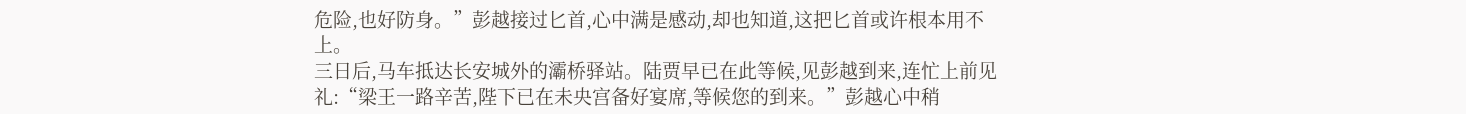危险,也好防身。”彭越接过匕首,心中满是感动,却也知道,这把匕首或许根本用不上。
三日后,马车抵达长安城外的灞桥驿站。陆贾早已在此等候,见彭越到来,连忙上前见礼:“梁王一路辛苦,陛下已在未央宫备好宴席,等候您的到来。”彭越心中稍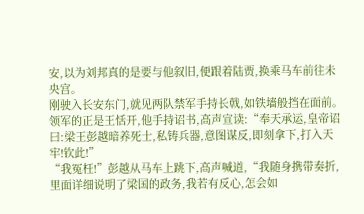安,以为刘邦真的是要与他叙旧,便跟着陆贾,换乘马车前往未央宫。
刚驶入长安东门,就见两队禁军手持长戟,如铁墙般挡在面前。领军的正是王恬开,他手持诏书,高声宣读:“奉天承运,皇帝诏曰:梁王彭越暗养死士,私铸兵器,意图谋反,即刻拿下,打入天牢!钦此!”
“我冤枉!”彭越从马车上跳下,高声喊道,“我随身携带奏折,里面详细说明了梁国的政务,我若有反心,怎会如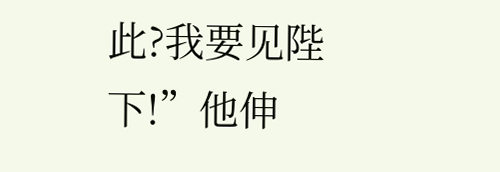此?我要见陛下!”他伸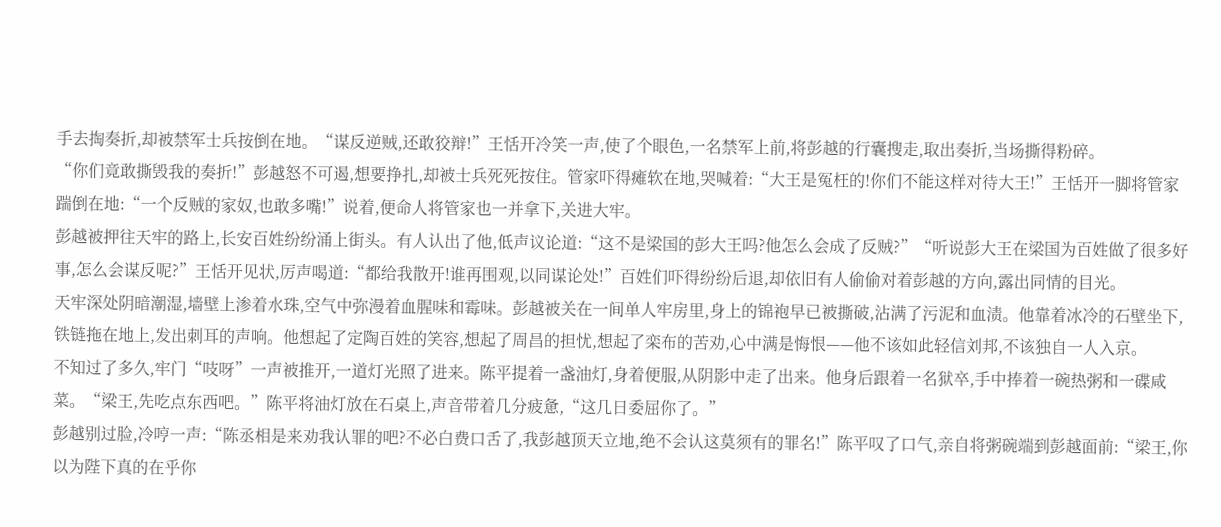手去掏奏折,却被禁军士兵按倒在地。“谋反逆贼,还敢狡辩!”王恬开冷笑一声,使了个眼色,一名禁军上前,将彭越的行囊搜走,取出奏折,当场撕得粉碎。
“你们竟敢撕毁我的奏折!”彭越怒不可遏,想要挣扎,却被士兵死死按住。管家吓得瘫软在地,哭喊着:“大王是冤枉的!你们不能这样对待大王!”王恬开一脚将管家踹倒在地:“一个反贼的家奴,也敢多嘴!”说着,便命人将管家也一并拿下,关进大牢。
彭越被押往天牢的路上,长安百姓纷纷涌上街头。有人认出了他,低声议论道:“这不是梁国的彭大王吗?他怎么会成了反贼?”“听说彭大王在梁国为百姓做了很多好事,怎么会谋反呢?”王恬开见状,厉声喝道:“都给我散开!谁再围观,以同谋论处!”百姓们吓得纷纷后退,却依旧有人偷偷对着彭越的方向,露出同情的目光。
天牢深处阴暗潮湿,墙壁上渗着水珠,空气中弥漫着血腥味和霉味。彭越被关在一间单人牢房里,身上的锦袍早已被撕破,沾满了污泥和血渍。他靠着冰冷的石壁坐下,铁链拖在地上,发出刺耳的声响。他想起了定陶百姓的笑容,想起了周昌的担忧,想起了栾布的苦劝,心中满是悔恨——他不该如此轻信刘邦,不该独自一人入京。
不知过了多久,牢门“吱呀”一声被推开,一道灯光照了进来。陈平提着一盏油灯,身着便服,从阴影中走了出来。他身后跟着一名狱卒,手中捧着一碗热粥和一碟咸菜。“梁王,先吃点东西吧。”陈平将油灯放在石桌上,声音带着几分疲惫,“这几日委屈你了。”
彭越别过脸,冷哼一声:“陈丞相是来劝我认罪的吧?不必白费口舌了,我彭越顶天立地,绝不会认这莫须有的罪名!”陈平叹了口气,亲自将粥碗端到彭越面前:“梁王,你以为陛下真的在乎你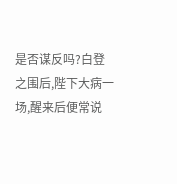是否谋反吗?白登之围后,陛下大病一场,醒来后便常说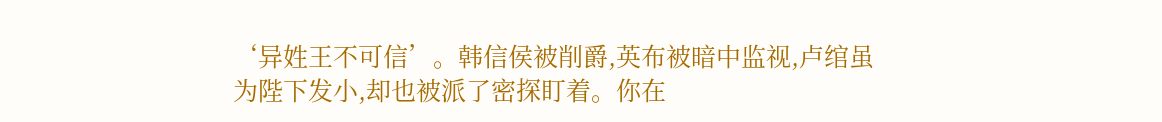‘异姓王不可信’。韩信侯被削爵,英布被暗中监视,卢绾虽为陛下发小,却也被派了密探盯着。你在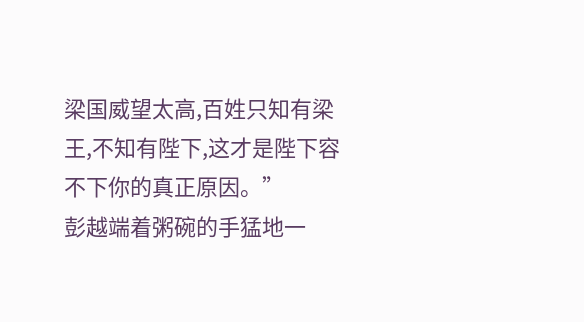梁国威望太高,百姓只知有梁王,不知有陛下,这才是陛下容不下你的真正原因。”
彭越端着粥碗的手猛地一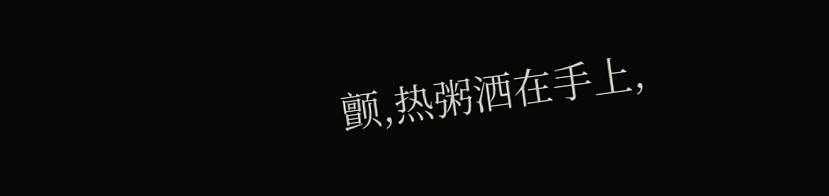颤,热粥洒在手上,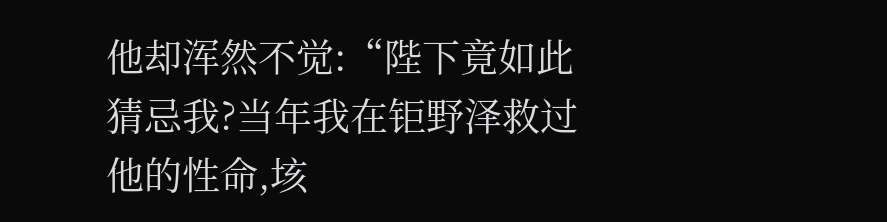他却浑然不觉:“陛下竟如此猜忌我?当年我在钜野泽救过他的性命,垓